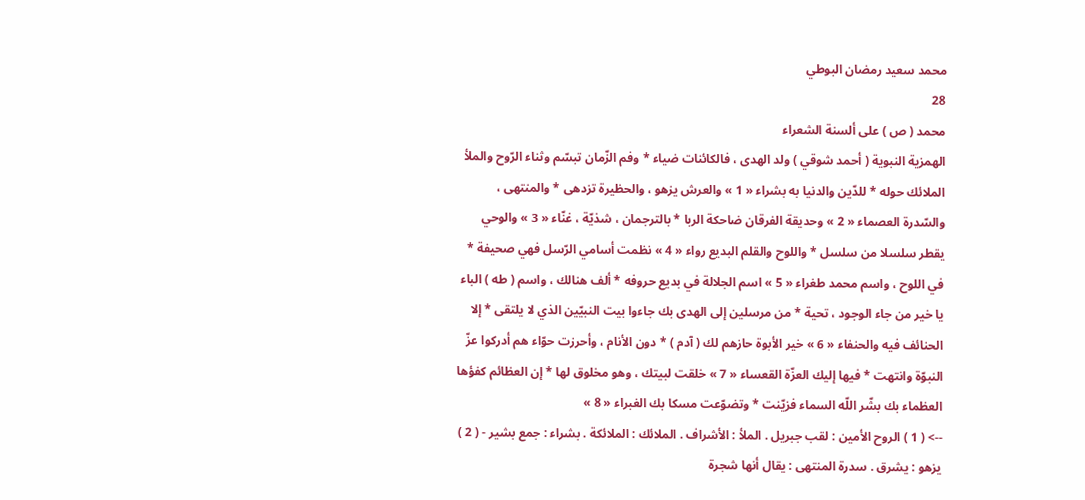محمد سعيد رمضان البوطي
28
محمد ( ص ) على ألسنة الشعراء
الهمزية النبوية ( أحمد شوقي ) ولد الهدى ، فالكائنات ضياء * وفم الزّمان تبسّم وثناء الرّوح والملأ الملائك حوله * للدّين والدنيا به بشراء « 1 » والعرش يزهو ، والحظيرة تزدهى * والمنتهى ، والسّدرة العصماء « 2 » وحديقة الفرقان ضاحكة الربا * بالترجمان ، شذيّة ، غنّاء « 3 » والوحي يقطر سلسلا من سلسل * واللوح والقلم البديع رواء « 4 » نظمت أسامي الرّسل فهي صحيفة * في اللوح ، واسم محمد طغراء « 5 » اسم الجلالة في بديع حروفه * ألف هنالك ، واسم ( طه ) الباء يا خير من جاء الوجود ، تحية * من مرسلين إلى الهدى بك جاءوا بيت النبيّين الذي لا يلتقى * إلا الحنائف فيه والحنفاء « 6 » خير الأبوة حازهم لك ( آدم ) * دون الأنام ، وأحرزت حوّاء هم أدركوا عزّ النبوّة وانتهت * فيها إليك العزّة القعساء « 7 » خلقت لبيتك ، وهو مخلوق لها * إن العظائم كفؤها العظماء بك بشّر اللّه السماء فزيّنت * وتضوّعت مسكا بك الغبراء « 8 »
--> ( 1 ) الروح الأمين : لقب جبريل . الملأ : الأشراف . الملائك : الملائكة . بشراء : جمع بشير - ( 2 ) يزهو : يشرق . سدرة المنتهى : يقال أنها شجرة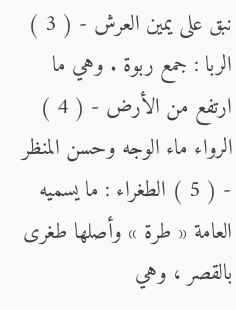نبق على يمين العرش - ( 3 ) الربا : جمع ربوة . وهي ما ارتفع من الأرض - ( 4 ) الرواء ماء الوجه وحسن المنظر - ( 5 ) الطغراء : ما يسميه العامة « طرة » وأصلها طغرى بالقصر ، وهي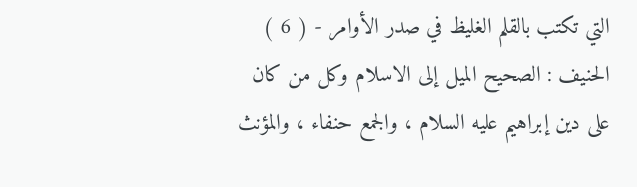التي تكتب بالقلم الغليظ في صدر الأوامر - ( 6 ) الحنيف : الصحيح الميل إلى الاسلام وكل من كان على دين إبراهيم عليه السلام ، والجمع حنفاء ، والمؤنث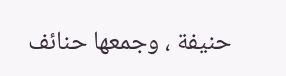حنيفة ، وجمعها حنائف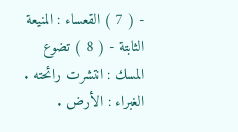- ( 7 ) القعساء : المنيعة الثابتة - ( 8 ) تضوع المسك : انتشرت رائحته . الغبراء : الأرض .